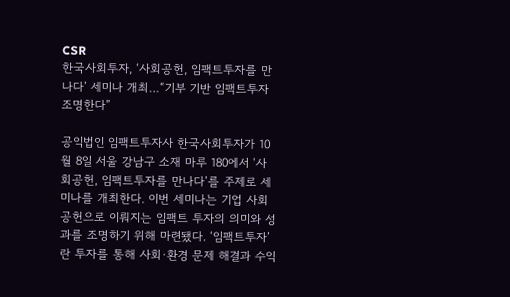CSR
한국사회투자, ‘사회공헌, 임팩트투자를 만나다’ 세미나 개최…“기부 기반 임팩트투자 조명한다”

공익법인 임팩트투자사 한국사회투자가 10월 8일 서울 강남구 소재 마루 180에서 ‘사회공헌, 임팩트투자를 만나다’를 주제로 세미나를 개최한다. 이번 세미나는 기업 사회공헌으로 이뤄지는 임팩트 투자의 의미와 성과를 조명하기 위해 마련됐다. ‘임팩트투자’란 투자를 통해 사회·환경 문제 해결과 수익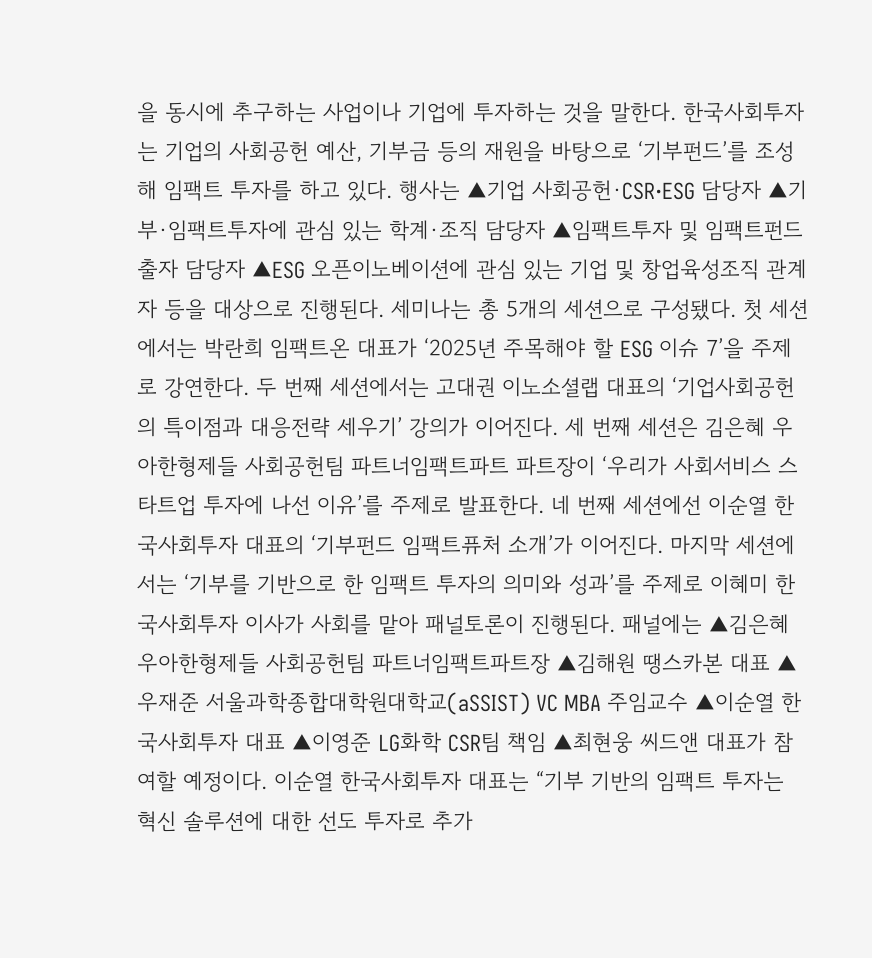을 동시에 추구하는 사업이나 기업에 투자하는 것을 말한다. 한국사회투자는 기업의 사회공헌 예산, 기부금 등의 재원을 바탕으로 ‘기부펀드’를 조성해 임팩트 투자를 하고 있다. 행사는 ▲기업 사회공헌·CSR·ESG 담당자 ▲기부·임팩트투자에 관심 있는 학계·조직 담당자 ▲임팩트투자 및 임팩트펀드 출자 담당자 ▲ESG 오픈이노베이션에 관심 있는 기업 및 창업육성조직 관계자 등을 대상으로 진행된다. 세미나는 총 5개의 세션으로 구성됐다. 첫 세션에서는 박란희 임팩트온 대표가 ‘2025년 주목해야 할 ESG 이슈 7’을 주제로 강연한다. 두 번째 세션에서는 고대권 이노소셜랩 대표의 ‘기업사회공헌의 특이점과 대응전략 세우기’ 강의가 이어진다. 세 번째 세션은 김은혜 우아한형제들 사회공헌팀 파트너임팩트파트 파트장이 ‘우리가 사회서비스 스타트업 투자에 나선 이유’를 주제로 발표한다. 네 번째 세션에선 이순열 한국사회투자 대표의 ‘기부펀드 임팩트퓨처 소개’가 이어진다. 마지막 세션에서는 ‘기부를 기반으로 한 임팩트 투자의 의미와 성과’를 주제로 이혜미 한국사회투자 이사가 사회를 맡아 패널토론이 진행된다. 패널에는 ▲김은혜 우아한형제들 사회공헌팀 파트너임팩트파트장 ▲김해원 땡스카본 대표 ▲우재준 서울과학종합대학원대학교(aSSIST) VC MBA 주임교수 ▲이순열 한국사회투자 대표 ▲이영준 LG화학 CSR팀 책임 ▲최현웅 씨드앤 대표가 참여할 예정이다. 이순열 한국사회투자 대표는 “기부 기반의 임팩트 투자는 혁신 솔루션에 대한 선도 투자로 추가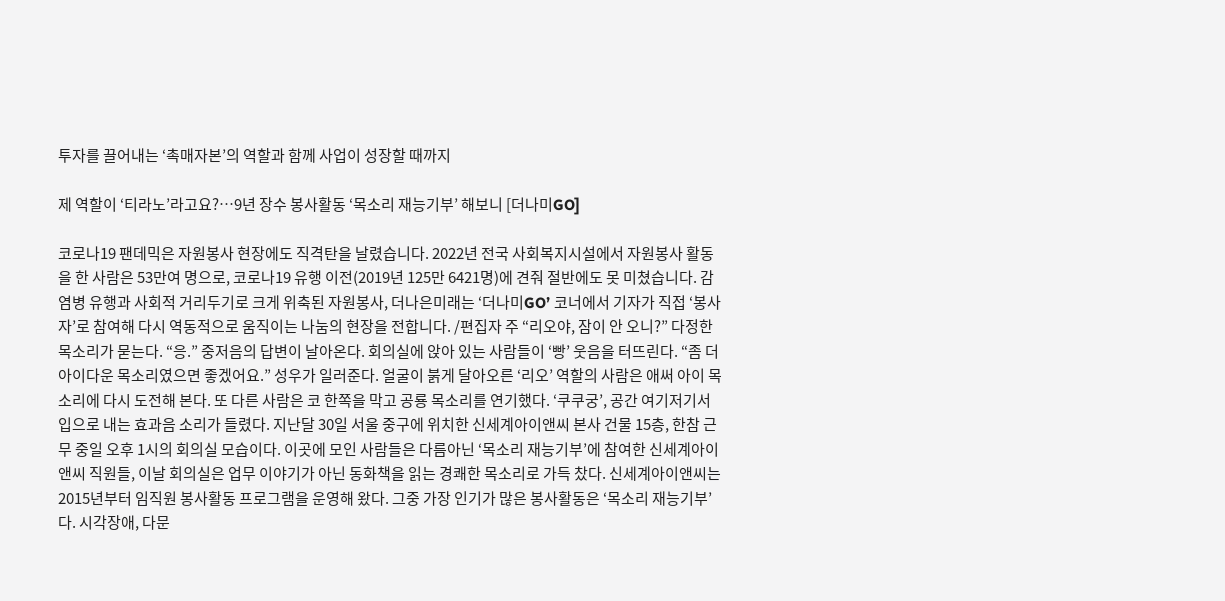투자를 끌어내는 ‘촉매자본’의 역할과 함께 사업이 성장할 때까지

제 역할이 ‘티라노’라고요?…9년 장수 봉사활동 ‘목소리 재능기부’ 해보니 [더나미GO]

코로나19 팬데믹은 자원봉사 현장에도 직격탄을 날렸습니다. 2022년 전국 사회복지시설에서 자원봉사 활동을 한 사람은 53만여 명으로, 코로나19 유행 이전(2019년 125만 6421명)에 견줘 절반에도 못 미쳤습니다. 감염병 유행과 사회적 거리두기로 크게 위축된 자원봉사, 더나은미래는 ‘더나미GO’ 코너에서 기자가 직접 ‘봉사자’로 참여해 다시 역동적으로 움직이는 나눔의 현장을 전합니다. /편집자 주 “리오야, 잠이 안 오니?” 다정한 목소리가 묻는다. “응.” 중저음의 답변이 날아온다. 회의실에 앉아 있는 사람들이 ‘빵’ 웃음을 터뜨린다. “좀 더 아이다운 목소리였으면 좋겠어요.” 성우가 일러준다. 얼굴이 붉게 달아오른 ‘리오’ 역할의 사람은 애써 아이 목소리에 다시 도전해 본다. 또 다른 사람은 코 한쪽을 막고 공룡 목소리를 연기했다. ‘쿠쿠궁’, 공간 여기저기서 입으로 내는 효과음 소리가 들렸다. 지난달 30일 서울 중구에 위치한 신세계아이앤씨 본사 건물 15층, 한참 근무 중일 오후 1시의 회의실 모습이다. 이곳에 모인 사람들은 다름아닌 ‘목소리 재능기부’에 참여한 신세계아이앤씨 직원들, 이날 회의실은 업무 이야기가 아닌 동화책을 읽는 경쾌한 목소리로 가득 찼다. 신세계아이앤씨는 2015년부터 임직원 봉사활동 프로그램을 운영해 왔다. 그중 가장 인기가 많은 봉사활동은 ‘목소리 재능기부’다. 시각장애, 다문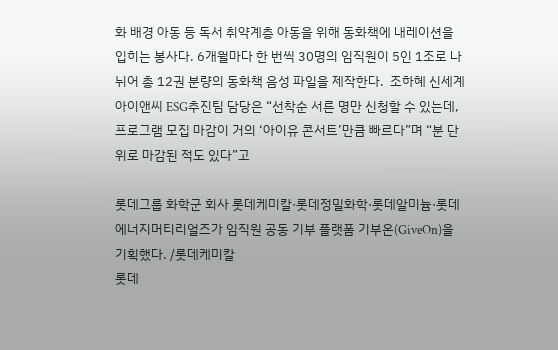화 배경 아동 등 독서 취약계층 아동을 위해 동화책에 내레이션을 입히는 봉사다. 6개월마다 한 번씩 30명의 임직원이 5인 1조로 나뉘어 총 12권 분량의 동화책 음성 파일을 제작한다.  조하혜 신세계아이앤씨 ESG추진팀 담당은 “선착순 서른 명만 신청할 수 있는데, 프로그램 모집 마감이 거의 ‘아이유 콘서트’만큼 빠르다”며 “분 단위로 마감된 적도 있다”고

롯데그룹 화학군 회사 롯데케미칼·롯데정밀화학·롯데알미늄·롯데에너지머티리얼즈가 임직원 공동 기부 플랫폼 기부온(GiveOn)을 기획했다. /롯데케미칼
롯데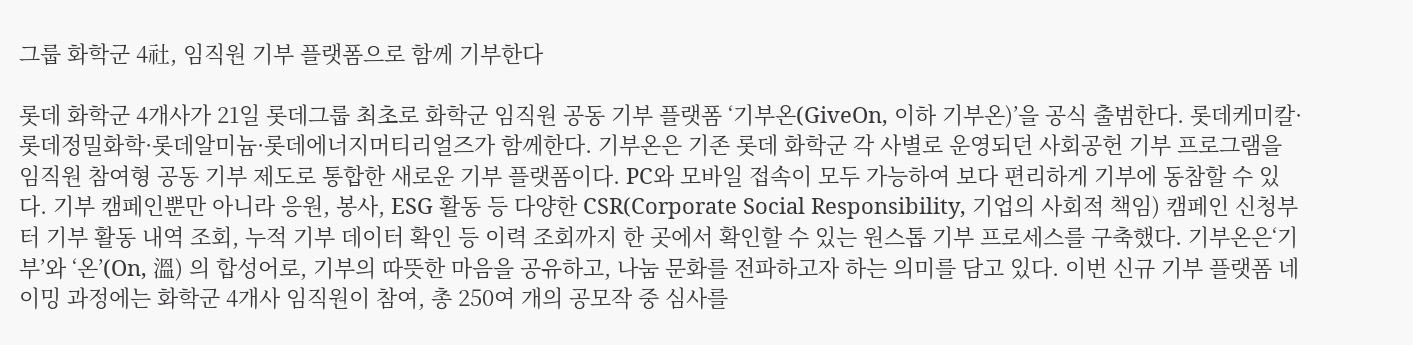그룹 화학군 4社, 임직원 기부 플랫폼으로 함께 기부한다

롯데 화학군 4개사가 21일 롯데그룹 최초로 화학군 임직원 공동 기부 플랫폼 ‘기부온(GiveOn, 이하 기부온)’을 공식 출범한다. 롯데케미칼·롯데정밀화학·롯데알미늄·롯데에너지머티리얼즈가 함께한다. 기부온은 기존 롯데 화학군 각 사별로 운영되던 사회공헌 기부 프로그램을 임직원 참여형 공동 기부 제도로 통합한 새로운 기부 플랫폼이다. PC와 모바일 접속이 모두 가능하여 보다 편리하게 기부에 동참할 수 있다. 기부 캠페인뿐만 아니라 응원, 봉사, ESG 활동 등 다양한 CSR(Corporate Social Responsibility, 기업의 사회적 책임) 캠페인 신청부터 기부 활동 내역 조회, 누적 기부 데이터 확인 등 이력 조회까지 한 곳에서 확인할 수 있는 원스톱 기부 프로세스를 구축했다. 기부온은‘기부’와 ‘온’(On, 溫) 의 합성어로, 기부의 따뜻한 마음을 공유하고, 나눔 문화를 전파하고자 하는 의미를 담고 있다. 이번 신규 기부 플랫폼 네이밍 과정에는 화학군 4개사 임직원이 참여, 총 250여 개의 공모작 중 심사를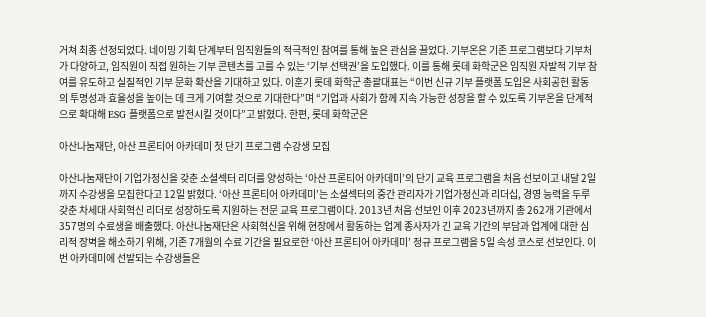거쳐 최종 선정되었다. 네이밍 기획 단계부터 임직원들의 적극적인 참여를 통해 높은 관심을 끌었다. 기부온은 기존 프로그램보다 기부처가 다양하고, 임직원이 직접 원하는 기부 콘텐츠를 고를 수 있는 ‘기부 선택권’을 도입했다. 이를 통해 롯데 화학군은 임직원 자발적 기부 참여를 유도하고 실질적인 기부 문화 확산을 기대하고 있다. 이훈기 롯데 화학군 총괄대표는 “이번 신규 기부 플랫폼 도입은 사회공헌 활동의 투명성과 효율성을 높이는 데 크게 기여할 것으로 기대한다”며 “기업과 사회가 함께 지속 가능한 성장을 할 수 있도록 기부온을 단계적으로 확대해 ESG 플랫폼으로 발전시킬 것이다”고 밝혔다. 한편, 롯데 화학군은

아산나눔재단, 아산 프론티어 아카데미 첫 단기 프로그램 수강생 모집

아산나눔재단이 기업가정신을 갖춘 소셜섹터 리더를 양성하는 ‘아산 프론티어 아카데미’의 단기 교육 프로그램을 처음 선보이고 내달 2일까지 수강생을 모집한다고 12일 밝혔다. ‘아산 프론티어 아카데미’는 소셜섹터의 중간 관리자가 기업가정신과 리더십, 경영 능력을 두루 갖춘 차세대 사회혁신 리더로 성장하도록 지원하는 전문 교육 프로그램이다. 2013년 처음 선보인 이후 2023년까지 총 262개 기관에서 357명의 수료생을 배출했다. 아산나눔재단은 사회혁신을 위해 현장에서 활동하는 업계 종사자가 긴 교육 기간의 부담과 업계에 대한 심리적 장벽을 해소하기 위해, 기존 7개월의 수료 기간을 필요로한 ‘아산 프론티어 아카데미’ 정규 프로그램을 5일 속성 코스로 선보인다. 이번 아카데미에 선발되는 수강생들은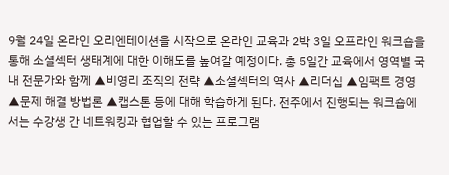9월 24일 온라인 오리엔테이션을 시작으로 온라인 교육과 2박 3일 오프라인 워크숍을 통해 소셜섹터 생태계에 대한 이해도를 높여갈 예정이다. 총 5일간 교육에서 영역별 국내 전문가와 함께 ▲비영리 조직의 전략 ▲소셜섹터의 역사 ▲리더십 ▲임팩트 경영 ▲문제 해결 방법론 ▲캡스톤 등에 대해 학습하게 된다. 전주에서 진행되는 워크숍에서는 수강생 간 네트워킹과 협업할 수 있는 프로그램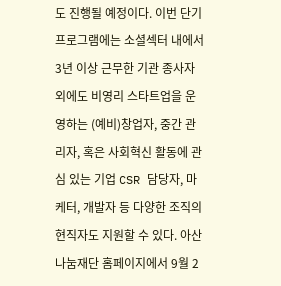도 진행될 예정이다. 이번 단기 프로그램에는 소셜섹터 내에서 3년 이상 근무한 기관 종사자 외에도 비영리 스타트업을 운영하는 (예비)창업자, 중간 관리자, 혹은 사회혁신 활동에 관심 있는 기업 CSR 담당자, 마케터, 개발자 등 다양한 조직의 현직자도 지원할 수 있다. 아산나눔재단 홈페이지에서 9월 2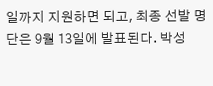일까지 지원하면 되고, 최종 선발 명단은 9월 13일에 발표된다. 박성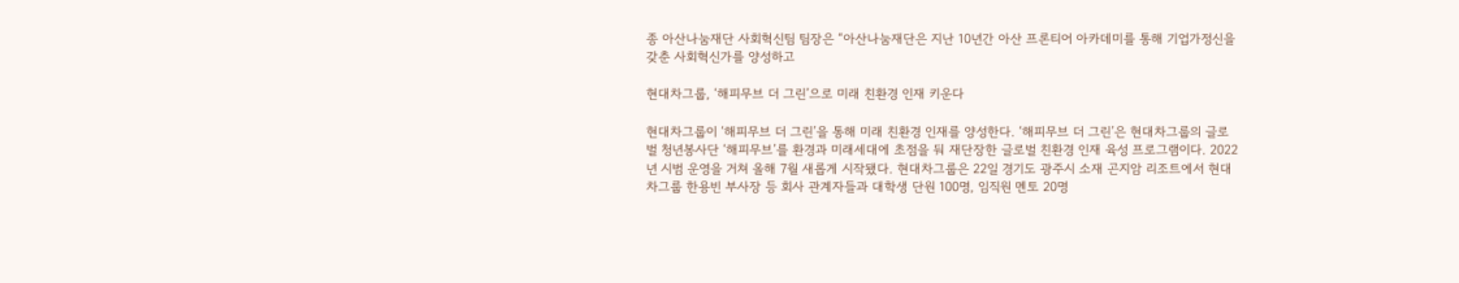종 아산나눔재단 사회혁신팀 팀장은 “아산나눔재단은 지난 10년간 아산 프론티어 아카데미를 통해 기업가정신을 갖춘 사회혁신가를 양성하고

현대차그룹, ‘해피무브 더 그린’으로 미래 친환경 인재 키운다

현대차그룹이 ‘해피무브 더 그린’을 통해 미래 친환경 인재를 양성한다. ‘해피무브 더 그린’은 현대차그룹의 글로벌 청년봉사단 ‘해피무브’를 환경과 미래세대에 초점을 둬 재단장한 글로벌 친환경 인재 육성 프로그램이다. 2022년 시범 운영을 거쳐 올해 7월 새롭게 시작됐다. 현대차그룹은 22일 경기도 광주시 소재 곤지암 리조트에서 현대차그룹 한용빈 부사장 등 회사 관계자들과 대학생 단원 100명, 임직원 멘토 20명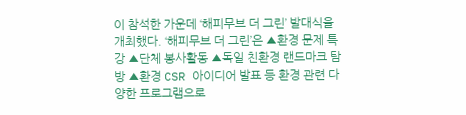이 참석한 가운데 ‘해피무브 더 그린’ 발대식을 개최했다. ‘해피무브 더 그린’은 ▲환경 문제 특강 ▲단체 봉사활동 ▲독일 친환경 랜드마크 탐방 ▲환경 CSR 아이디어 발표 등 환경 관련 다양한 프로그램으로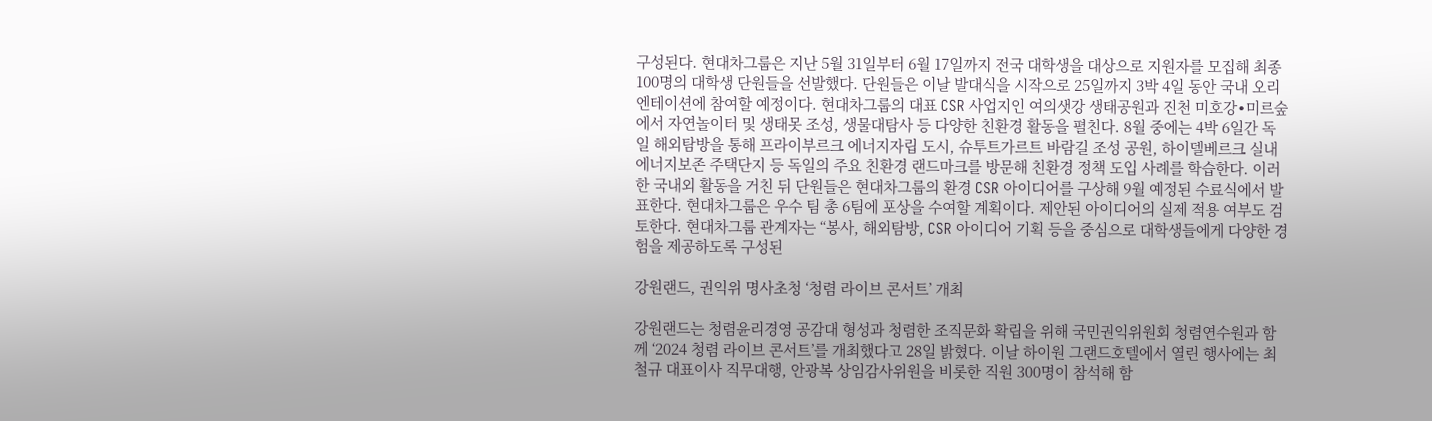구성된다. 현대차그룹은 지난 5월 31일부터 6월 17일까지 전국 대학생을 대상으로 지원자를 모집해 최종 100명의 대학생 단원들을 선발했다. 단원들은 이날 발대식을 시작으로 25일까지 3박 4일 동안 국내 오리엔테이션에 참여할 예정이다. 현대차그룹의 대표 CSR 사업지인 여의샛강 생태공원과 진천 미호강∙미르숲에서 자연놀이터 및 생태못 조성, 생물대탐사 등 다양한 친환경 활동을 펼친다. 8월 중에는 4박 6일간 독일 해외탐방을 통해 프라이부르크 에너지자립 도시, 슈투트가르트 바람길 조성 공원, 하이델베르크 실내 에너지보존 주택단지 등 독일의 주요 친환경 랜드마크를 방문해 친환경 정책 도입 사례를 학습한다. 이러한 국내외 활동을 거친 뒤 단원들은 현대차그룹의 환경 CSR 아이디어를 구상해 9월 예정된 수료식에서 발표한다. 현대차그룹은 우수 팀 총 6팀에 포상을 수여할 계획이다. 제안된 아이디어의 실제 적용 여부도 검토한다. 현대차그룹 관계자는 “봉사, 해외탐방, CSR 아이디어 기획 등을 중심으로 대학생들에게 다양한 경험을 제공하도록 구성된

강원랜드, 권익위 명사초청 ‘청렴 라이브 콘서트’ 개최

강원랜드는 청렴윤리경영 공감대 형성과 청렴한 조직문화 확립을 위해 국민권익위원회 청렴연수원과 함께 ‘2024 청렴 라이브 콘서트’를 개최했다고 28일 밝혔다. 이날 하이원 그랜드호텔에서 열린 행사에는 최철규 대표이사 직무대행, 안광복 상임감사위원을 비롯한 직원 300명이 참석해 함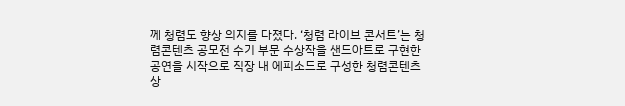께 청렴도 향상 의지를 다졌다. ‘청렴 라이브 콘서트’는 청렴콘텐츠 공모전 수기 부문 수상작을 샌드아트로 구현한 공연을 시작으로 직장 내 에피소드로 구성한 청렴콘텐츠 상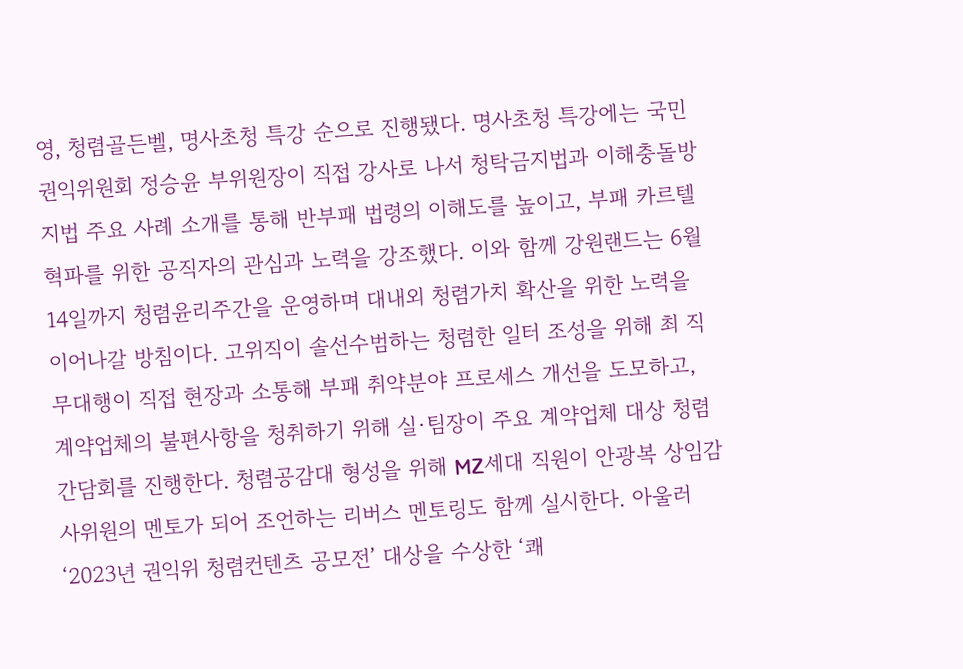영, 청렴골든벨, 명사초청 특강 순으로 진행됐다. 명사초청 특강에는 국민권익위원회 정승윤 부위원장이 직접 강사로 나서 청탁금지법과 이해충돌방지법 주요 사례 소개를 통해 반부패 법령의 이해도를 높이고, 부패 카르텔 혁파를 위한 공직자의 관심과 노력을 강조했다. 이와 함께 강원랜드는 6월 14일까지 청렴윤리주간을 운영하며 대내외 청렴가치 확산을 위한 노력을 이어나갈 방침이다. 고위직이 솔선수범하는 청렴한 일터 조성을 위해 최 직무대행이 직접 현장과 소통해 부패 취약분야 프로세스 개선을 도모하고, 계약업체의 불편사항을 청취하기 위해 실·팀장이 주요 계약업체 대상 청렴간담회를 진행한다. 청렴공감대 형성을 위해 MZ세대 직원이 안광복 상임감사위원의 멘토가 되어 조언하는 리버스 멘토링도 함께 실시한다. 아울러 ‘2023년 권익위 청렴컨텐츠 공모전’ 대상을 수상한 ‘쾌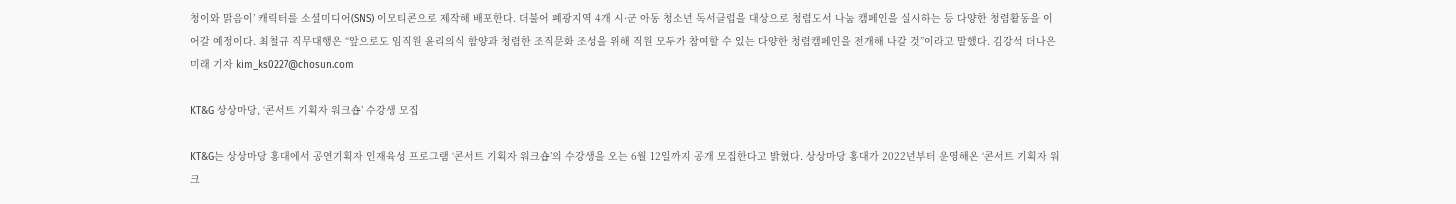청이와 맑음이’ 캐릭터를 소셜미디어(SNS) 이모티콘으로 제작해 배포한다. 더불어 폐광지역 4개 시·군 아동 청소년 독서클럽을 대상으로 청렴도서 나눔 캠페인을 실시하는 등 다양한 청렴활동을 이어갈 예정이다. 최철규 직무대행은 “앞으로도 임직원 윤리의식 함양과 청렴한 조직문화 조성을 위해 직원 모두가 참여할 수 있는 다양한 청렴캠페인을 전개해 나갈 것”이라고 말했다. 김강석 더나은미래 기자 kim_ks0227@chosun.com

KT&G 상상마당, ‘콘서트 기획자 워크숍’ 수강생 모집

KT&G는 상상마당 홍대에서 공연기획자 인재육성 프로그램 ‘콘서트 기획자 워크숍’의 수강생을 오는 6월 12일까지 공개 모집한다고 밝혔다. 상상마당 홍대가 2022년부터 운영해온 ‘콘서트 기획자 워크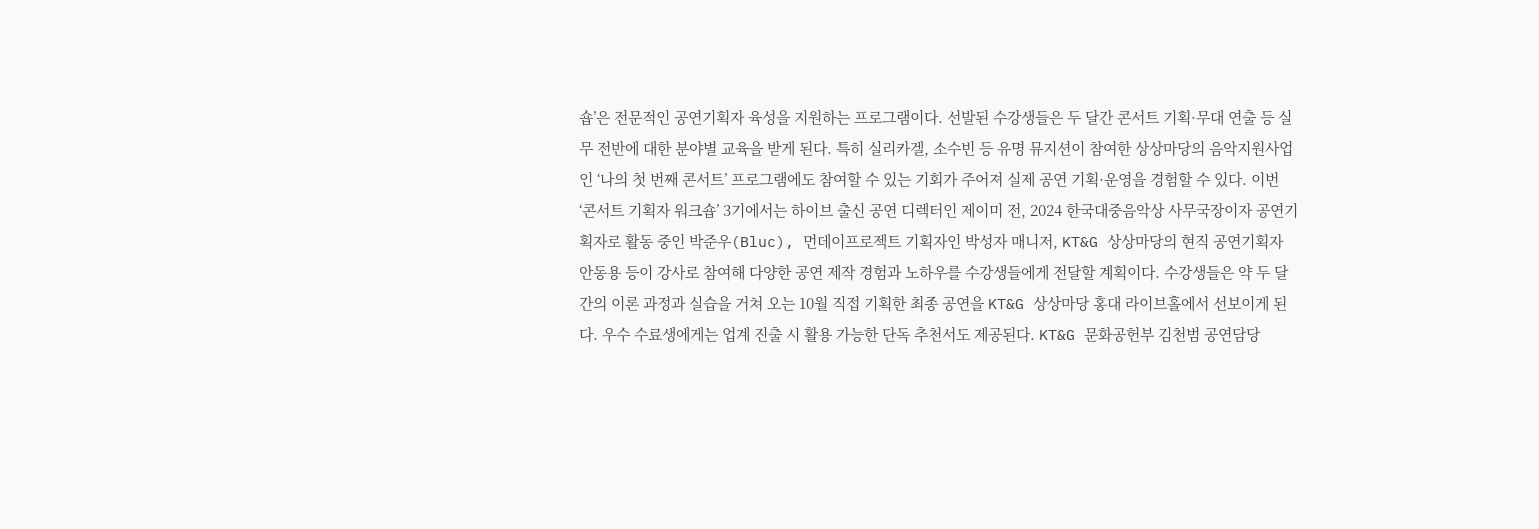숍’은 전문적인 공연기획자 육성을 지원하는 프로그램이다. 선발된 수강생들은 두 달간 콘서트 기획·무대 연출 등 실무 전반에 대한 분야별 교육을 받게 된다. 특히 실리카겔, 소수빈 등 유명 뮤지션이 참여한 상상마당의 음악지원사업인 ‘나의 첫 번째 콘서트’ 프로그램에도 참여할 수 있는 기회가 주어져 실제 공연 기획·운영을 경험할 수 있다. 이번 ‘콘서트 기획자 워크숍’ 3기에서는 하이브 출신 공연 디렉터인 제이미 전, 2024 한국대중음악상 사무국장이자 공연기획자로 활동 중인 박준우(Bluc), 먼데이프로젝트 기획자인 박성자 매니저, KT&G 상상마당의 현직 공연기획자 안동용 등이 강사로 참여해 다양한 공연 제작 경험과 노하우를 수강생들에게 전달할 계획이다. 수강생들은 약 두 달간의 이론 과정과 실습을 거쳐 오는 10월 직접 기획한 최종 공연을 KT&G 상상마당 홍대 라이브홀에서 선보이게 된다. 우수 수료생에게는 업계 진출 시 활용 가능한 단독 추천서도 제공된다. KT&G 문화공헌부 김천범 공연담당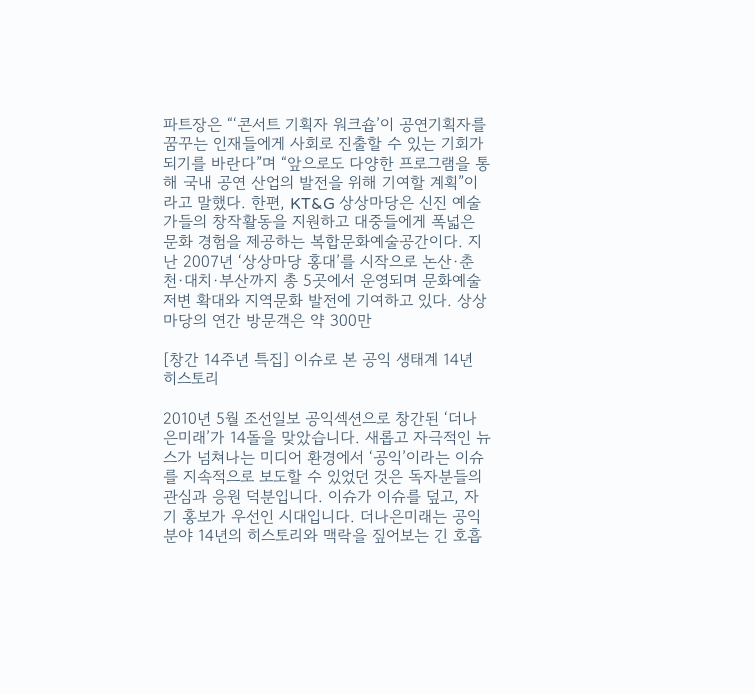파트장은 “‘콘서트 기획자 워크숍’이 공연기획자를 꿈꾸는 인재들에게 사회로 진출할 수 있는 기회가 되기를 바란다”며 “앞으로도 다양한 프로그램을 통해 국내 공연 산업의 발전을 위해 기여할 계획”이라고 말했다. 한편, KT&G 상상마당은 신진 예술가들의 창작활동을 지원하고 대중들에게 폭넓은 문화 경험을 제공하는 복합문화예술공간이다. 지난 2007년 ‘상상마당 홍대’를 시작으로 논산·춘천·대치·부산까지 총 5곳에서 운영되며 문화예술 저변 확대와 지역문화 발전에 기여하고 있다. 상상마당의 연간 방문객은 약 300만

[창간 14주년 특집] 이슈로 본 공익 생태계 14년 히스토리

2010년 5월 조선일보 공익섹션으로 창간된 ‘더나은미래’가 14돌을 맞았습니다. 새롭고 자극적인 뉴스가 넘쳐나는 미디어 환경에서 ‘공익’이라는 이슈를 지속적으로 보도할 수 있었던 것은 독자분들의 관심과 응원 덕분입니다. 이슈가 이슈를 덮고, 자기 홍보가 우선인 시대입니다. 더나은미래는 공익 분야 14년의 히스토리와 맥락을 짚어보는 긴 호흡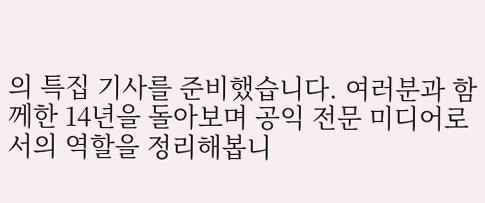의 특집 기사를 준비했습니다. 여러분과 함께한 14년을 돌아보며 공익 전문 미디어로서의 역할을 정리해봅니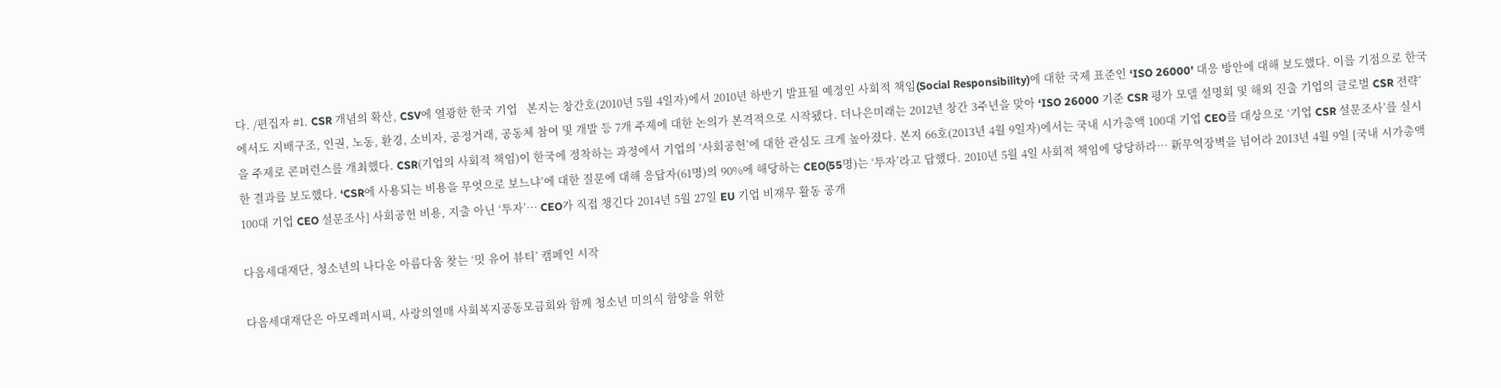다. /편집자 #1. CSR 개념의 확산, CSV에 열광한 한국 기업   본지는 창간호(2010년 5월 4일자)에서 2010년 하반기 발표될 예정인 사회적 책임(Social Responsibility)에 대한 국제 표준인 ‘ISO 26000’ 대응 방안에 대해 보도했다. 이를 기점으로 한국에서도 지배구조, 인권, 노동, 환경, 소비자, 공정거래, 공동체 참여 및 개발 등 7개 주제에 대한 논의가 본격적으로 시작됐다. 더나은미래는 2012년 창간 3주년을 맞아 ‘ISO 26000 기준 CSR 평가 모델 설명회 및 해외 진출 기업의 글로벌 CSR 전략’을 주제로 콘퍼런스를 개최했다. CSR(기업의 사회적 책임)이 한국에 정착하는 과정에서 기업의 ‘사회공헌’에 대한 관심도 크게 높아졌다. 본지 66호(2013년 4월 9일자)에서는 국내 시가총액 100대 기업 CEO를 대상으로 ‘기업 CSR 설문조사’를 실시한 결과를 보도했다. ‘CSR에 사용되는 비용을 무엇으로 보느냐’에 대한 질문에 대해 응답자(61명)의 90%에 해당하는 CEO(55명)는 ‘투자’라고 답했다. 2010년 5월 4일 사회적 책임에 당당하라… 新무역장벽을 넘어라 2013년 4월 9일 [국내 시가총액 100대 기업 CEO 설문조사] 사회공헌 비용, 지출 아닌 ‘투자’… CEO가 직접 챙긴다 2014년 5월 27일 EU 기업 비재무 활동 공개

다음세대재단, 청소년의 나다운 아름다움 찾는 ‘밋 유어 뷰티’ 캠페인 시작

다음세대재단은 아모레퍼시픽, 사랑의열매 사회복지공동모금회와 함께 청소년 미의식 함양을 위한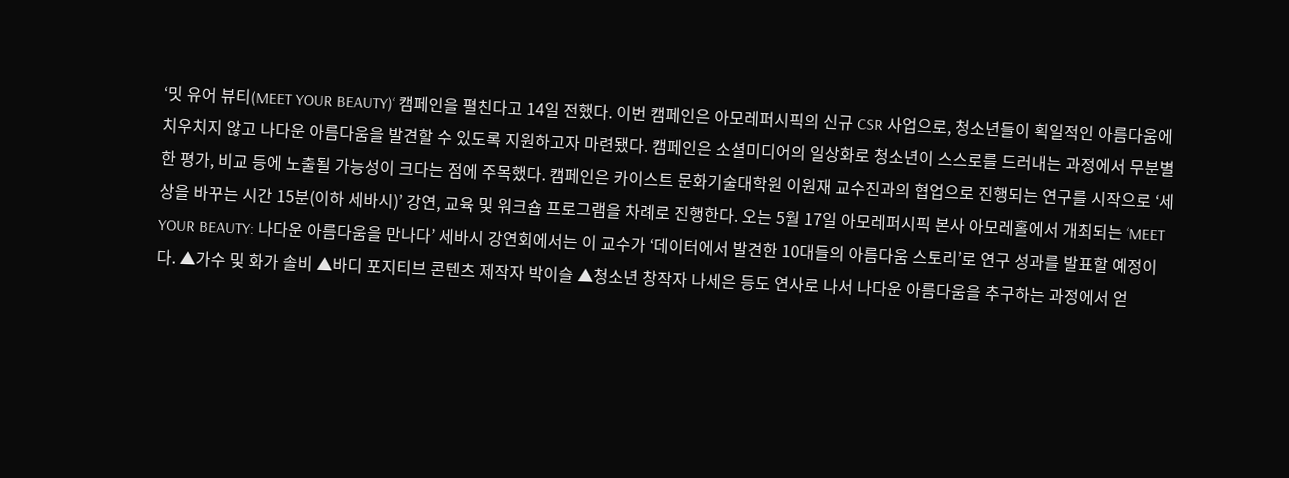‘밋 유어 뷰티(MEET YOUR BEAUTY)‘ 캠페인을 펼친다고 14일 전했다. 이번 캠페인은 아모레퍼시픽의 신규 CSR 사업으로, 청소년들이 획일적인 아름다움에 치우치지 않고 나다운 아름다움을 발견할 수 있도록 지원하고자 마련됐다. 캠페인은 소셜미디어의 일상화로 청소년이 스스로를 드러내는 과정에서 무분별한 평가, 비교 등에 노출될 가능성이 크다는 점에 주목했다. 캠페인은 카이스트 문화기술대학원 이원재 교수진과의 협업으로 진행되는 연구를 시작으로 ‘세상을 바꾸는 시간 15분(이하 세바시)’ 강연, 교육 및 워크숍 프로그램을 차례로 진행한다. 오는 5월 17일 아모레퍼시픽 본사 아모레홀에서 개최되는 ‘MEET YOUR BEAUTY: 나다운 아름다움을 만나다’ 세바시 강연회에서는 이 교수가 ‘데이터에서 발견한 10대들의 아름다움 스토리’로 연구 성과를 발표할 예정이다. ▲가수 및 화가 솔비 ▲바디 포지티브 콘텐츠 제작자 박이슬 ▲청소년 창작자 나세은 등도 연사로 나서 나다운 아름다움을 추구하는 과정에서 얻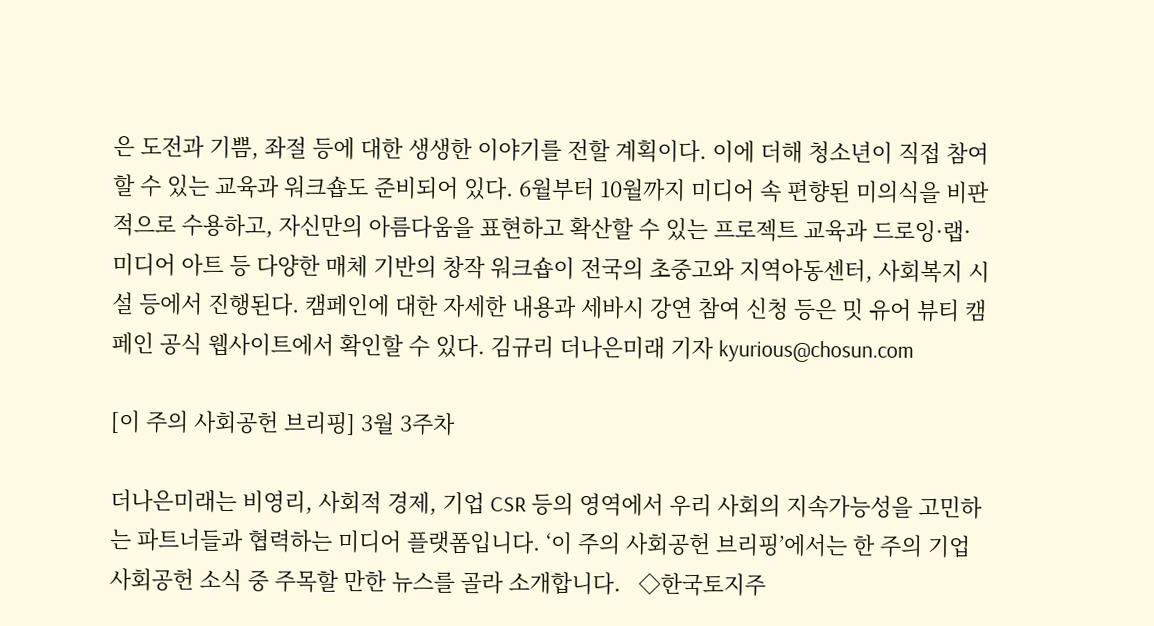은 도전과 기쁨, 좌절 등에 대한 생생한 이야기를 전할 계획이다. 이에 더해 청소년이 직접 참여할 수 있는 교육과 워크숍도 준비되어 있다. 6월부터 10월까지 미디어 속 편향된 미의식을 비판적으로 수용하고, 자신만의 아름다움을 표현하고 확산할 수 있는 프로젝트 교육과 드로잉·랩·미디어 아트 등 다양한 매체 기반의 창작 워크숍이 전국의 초중고와 지역아동센터, 사회복지 시설 등에서 진행된다. 캠페인에 대한 자세한 내용과 세바시 강연 참여 신청 등은 밋 유어 뷰티 캠페인 공식 웹사이트에서 확인할 수 있다. 김규리 더나은미래 기자 kyurious@chosun.com

[이 주의 사회공헌 브리핑] 3월 3주차

더나은미래는 비영리, 사회적 경제, 기업 CSR 등의 영역에서 우리 사회의 지속가능성을 고민하는 파트너들과 협력하는 미디어 플랫폼입니다. ‘이 주의 사회공헌 브리핑’에서는 한 주의 기업 사회공헌 소식 중 주목할 만한 뉴스를 골라 소개합니다.   ◇한국토지주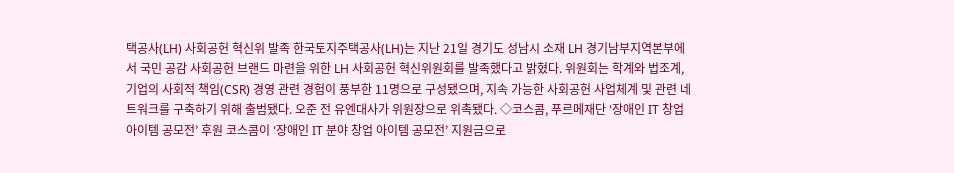택공사(LH) 사회공헌 혁신위 발족 한국토지주택공사(LH)는 지난 21일 경기도 성남시 소재 LH 경기남부지역본부에서 국민 공감 사회공헌 브랜드 마련을 위한 LH 사회공헌 혁신위원회를 발족했다고 밝혔다. 위원회는 학계와 법조계, 기업의 사회적 책임(CSR) 경영 관련 경험이 풍부한 11명으로 구성됐으며, 지속 가능한 사회공헌 사업체계 및 관련 네트워크를 구축하기 위해 출범됐다. 오준 전 유엔대사가 위원장으로 위촉됐다. ◇코스콤, 푸르메재단 ‘장애인 IT 창업 아이템 공모전’ 후원 코스콤이 ‘장애인 IT 분야 창업 아이템 공모전’ 지원금으로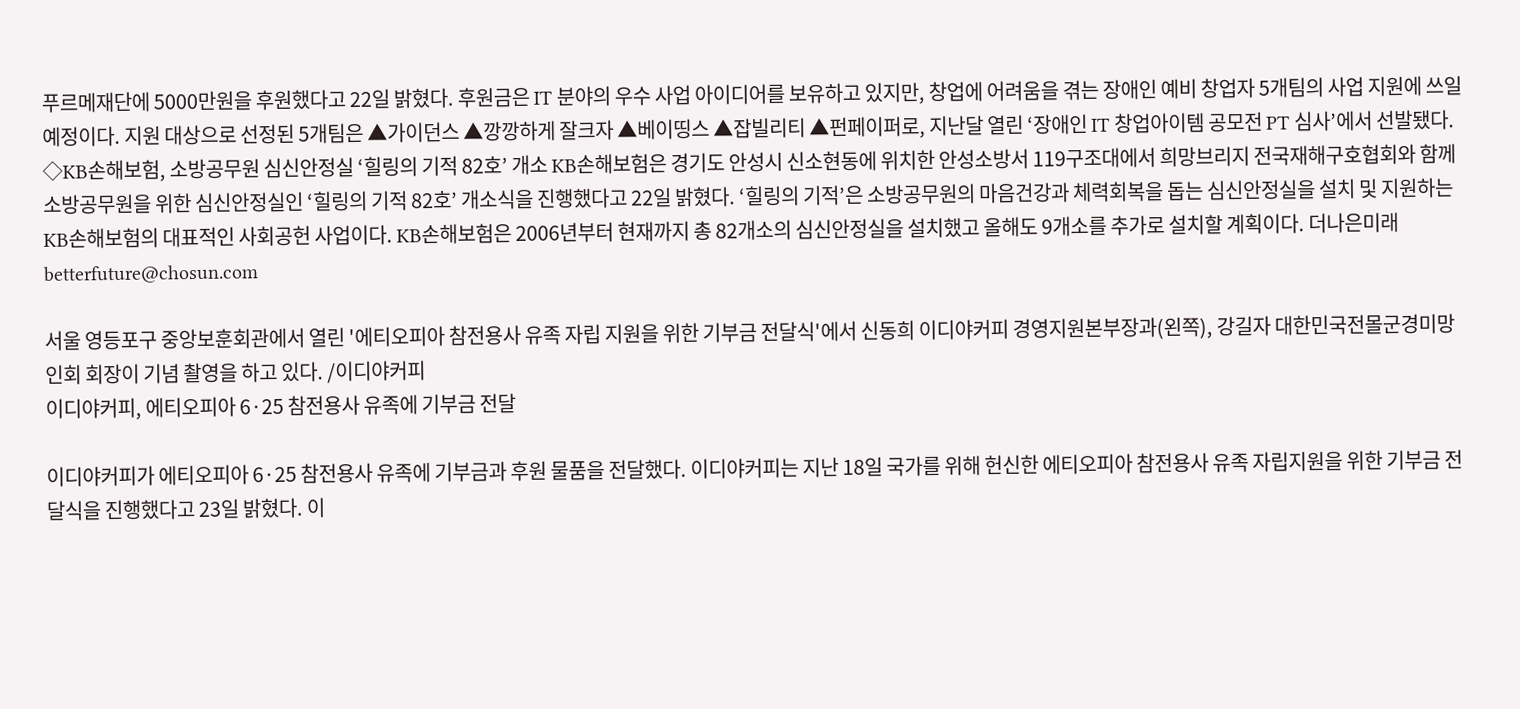푸르메재단에 5000만원을 후원했다고 22일 밝혔다. 후원금은 IT 분야의 우수 사업 아이디어를 보유하고 있지만, 창업에 어려움을 겪는 장애인 예비 창업자 5개팀의 사업 지원에 쓰일 예정이다. 지원 대상으로 선정된 5개팀은 ▲가이던스 ▲깡깡하게 잘크자 ▲베이띵스 ▲잡빌리티 ▲펀페이퍼로, 지난달 열린 ‘장애인 IT 창업아이템 공모전 PT 심사’에서 선발됐다. ◇KB손해보험, 소방공무원 심신안정실 ‘힐링의 기적 82호’ 개소 KB손해보험은 경기도 안성시 신소현동에 위치한 안성소방서 119구조대에서 희망브리지 전국재해구호협회와 함께 소방공무원을 위한 심신안정실인 ‘힐링의 기적 82호’ 개소식을 진행했다고 22일 밝혔다. ‘힐링의 기적’은 소방공무원의 마음건강과 체력회복을 돕는 심신안정실을 설치 및 지원하는 KB손해보험의 대표적인 사회공헌 사업이다. KB손해보험은 2006년부터 현재까지 총 82개소의 심신안정실을 설치했고 올해도 9개소를 추가로 설치할 계획이다. 더나은미래 betterfuture@chosun.com

서울 영등포구 중앙보훈회관에서 열린 '에티오피아 참전용사 유족 자립 지원을 위한 기부금 전달식'에서 신동희 이디야커피 경영지원본부장과(왼쪽), 강길자 대한민국전몰군경미망인회 회장이 기념 촬영을 하고 있다. /이디야커피
이디야커피, 에티오피아 6·25 참전용사 유족에 기부금 전달

이디야커피가 에티오피아 6·25 참전용사 유족에 기부금과 후원 물품을 전달했다. 이디야커피는 지난 18일 국가를 위해 헌신한 에티오피아 참전용사 유족 자립지원을 위한 기부금 전달식을 진행했다고 23일 밝혔다. 이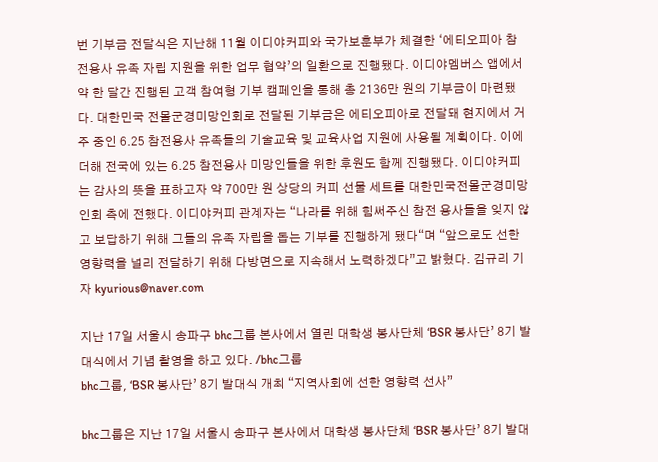번 기부금 전달식은 지난해 11월 이디야커피와 국가보훈부가 체결한 ‘에티오피아 참전용사 유족 자립 지원을 위한 업무 협약’의 일환으로 진행됐다. 이디야멤버스 앱에서 약 한 달간 진행된 고객 참여형 기부 캠페인을 통해 총 2136만 원의 기부금이 마련됐다. 대한민국 전몰군경미망인회로 전달된 기부금은 에티오피아로 전달돼 현지에서 거주 중인 6.25 참전용사 유족들의 기술교육 및 교육사업 지원에 사용될 계획이다. 이에 더해 전국에 있는 6.25 참전용사 미망인들을 위한 후원도 함께 진행됐다. 이디야커피는 감사의 뜻을 표하고자 약 700만 원 상당의 커피 선물 세트를 대한민국전몰군경미망인회 측에 전했다. 이디야커피 관계자는 “나라를 위해 힘써주신 참전 용사들을 잊지 않고 보답하기 위해 그들의 유족 자립을 돕는 기부를 진행하게 됐다“며 “앞으로도 선한 영향력을 널리 전달하기 위해 다방면으로 지속해서 노력하겠다”고 밝혔다. 김규리 기자 kyurious@naver.com

지난 17일 서울시 송파구 bhc그룹 본사에서 열린 대학생 봉사단체 ‘BSR 봉사단’ 8기 발대식에서 기념 촬영을 하고 있다. /bhc그룹
bhc그룹, ‘BSR 봉사단’ 8기 발대식 개최 “지역사회에 선한 영향력 선사”

bhc그룹은 지난 17일 서울시 송파구 본사에서 대학생 봉사단체 ‘BSR 봉사단’ 8기 발대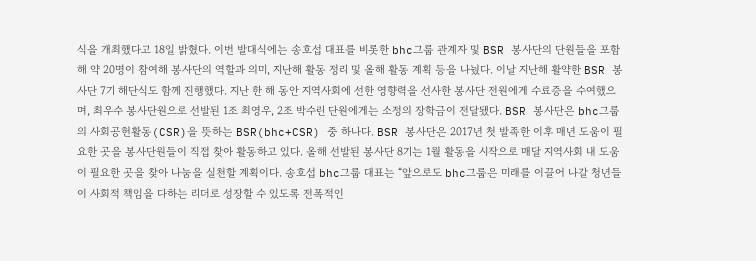식을 개최했다고 18일 밝혔다. 이번 발대식에는 송호섭 대표를 비롯한 bhc그룹 관계자 및 BSR 봉사단의 단원들을 포함해 약 20명이 참여해 봉사단의 역할과 의미, 지난해 활동 정리 및 올해 활동 계획 등을 나눴다. 이날 지난해 활약한 BSR 봉사단 7기 해단식도 함께 진행했다. 지난 한 해 동안 지역사회에 선한 영향력을 선사한 봉사단 전원에게 수료증을 수여했으며, 최우수 봉사단원으로 선발된 1조 최영우, 2조 박수린 단원에게는 소정의 장학금이 전달됐다. BSR 봉사단은 bhc그룹의 사회공헌활동(CSR)을 뜻하는 BSR(bhc+CSR) 중 하나다. BSR 봉사단은 2017년 첫 발족한 이후 매년 도움이 필요한 곳을 봉사단원들이 직접 찾아 활동하고 있다. 올해 선발된 봉사단 8기는 1월 활동을 시작으로 매달 지역사회 내 도움이 필요한 곳을 찾아 나눔을 실천할 계획이다. 송호섭 bhc그룹 대표는 “앞으로도 bhc그룹은 미래를 이끌어 나갈 청년들이 사회적 책임을 다하는 리더로 성장할 수 있도록 전폭적인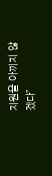지원을 아끼지 않겠다”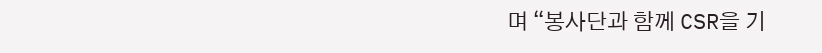며 “봉사단과 함께 CSR을 기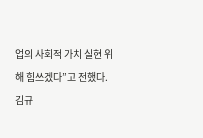업의 사회적 가치 실현 위해 힘쓰겠다”고 전했다. 김규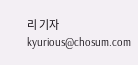리 기자 kyurious@chosum.com